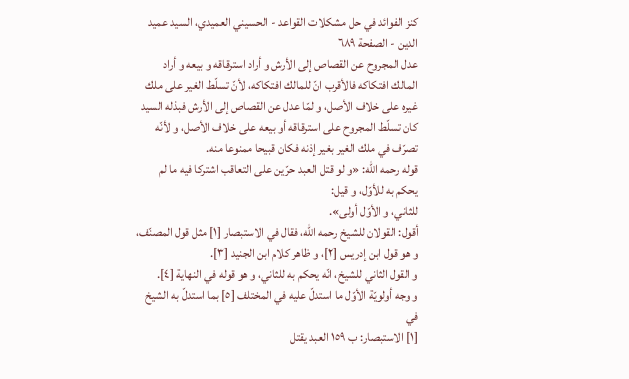كنز الفوائد في حل مشكلات القواعد - الحسيني العميدي، السيد عميد الدين - الصفحة ٦٨٩
عدل المجروح عن القصاص إلى الأرش و أراد استرقاقه و بيعه و أراد المالك افتكاكه فالأقرب انّ للمالك افتكاكه، لأنّ تسلّط الغير على ملك غيره على خلاف الأصل، و لمّا عدل عن القصاص إلى الأرش فبذله السيد كان تسلّط المجروح على استرقاقه أو بيعه على خلاف الأصل، و لأنّه تصرّف في ملك الغير بغير إذنه فكان قبيحا ممنوعا منه.
قوله رحمه اللّه: «و لو قتل العبد حرّين على التعاقب اشتركا فيه ما لم يحكم به للأوّل، و قيل:
للثاني، و الأوّل أولى».
أقول: القولان للشيخ رحمه اللّه، فقال في الاستبصار [١] مثل قول المصنّف، و هو قول ابن إدريس [٢]، و ظاهر كلام ابن الجنيد [٣].
و القول الثاني للشيخ، انّه يحكم به للثاني، و هو قوله في النهاية [٤].
و وجه أولويّة الأوّل ما استدلّ عليه في المختلف [٥] بما استدلّ به الشيخ في
[١] الاستبصار: ب ١٥٩ العبد يقتل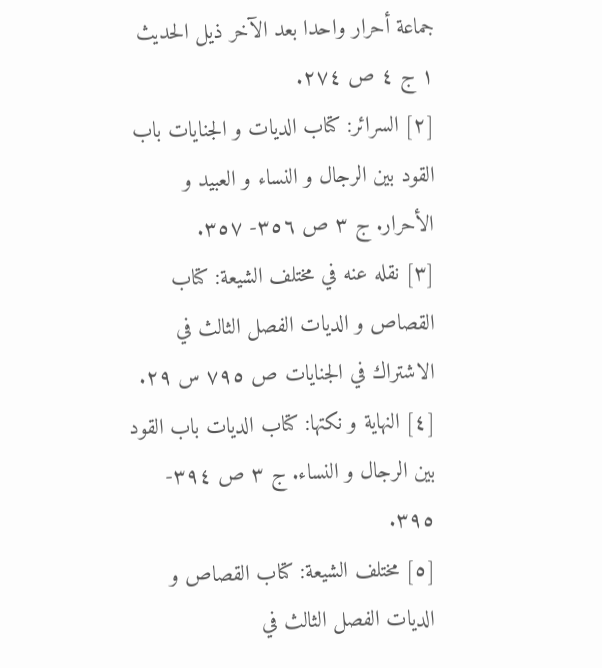جماعة أحرار واحدا بعد الآخر ذيل الحديث ١ ج ٤ ص ٢٧٤.
[٢] السرائر: كتاب الديات و الجنايات باب القود بين الرجال و النساء و العبيد و الأحرار. ج ٣ ص ٣٥٦- ٣٥٧.
[٣] نقله عنه في مختلف الشيعة: كتاب القصاص و الديات الفصل الثالث في الاشتراك في الجنايات ص ٧٩٥ س ٢٩.
[٤] النهاية و نكتها: كتاب الديات باب القود بين الرجال و النساء. ج ٣ ص ٣٩٤- ٣٩٥.
[٥] مختلف الشيعة: كتاب القصاص و الديات الفصل الثالث في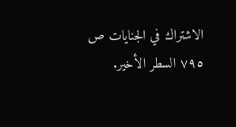الاشتراك في الجنايات ص ٧٩٥ السطر الأخير.